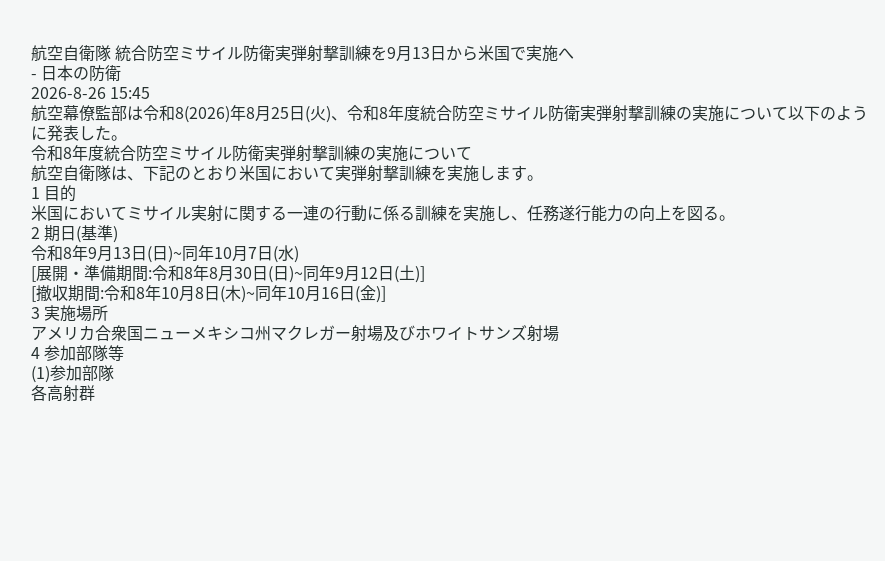航空自衛隊 統合防空ミサイル防衛実弾射撃訓練を9月13日から米国で実施へ
- 日本の防衛
2026-8-26 15:45
航空幕僚監部は令和8(2026)年8月25日(火)、令和8年度統合防空ミサイル防衛実弾射撃訓練の実施について以下のように発表した。
令和8年度統合防空ミサイル防衛実弾射撃訓練の実施について
航空自衛隊は、下記のとおり米国において実弾射撃訓練を実施します。
1 目的
米国においてミサイル実射に関する一連の行動に係る訓練を実施し、任務遂行能力の向上を図る。
2 期日(基準)
令和8年9月13日(日)~同年10月7日(水)
[展開・準備期間:令和8年8月30日(日)~同年9月12日(土)]
[撤収期間:令和8年10月8日(木)~同年10月16日(金)]
3 実施場所
アメリカ合衆国ニューメキシコ州マクレガー射場及びホワイトサンズ射場
4 参加部隊等
(1)参加部隊
各高射群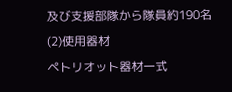及び支援部隊から隊員約190名
(2)使用器材
ペトリオット器材一式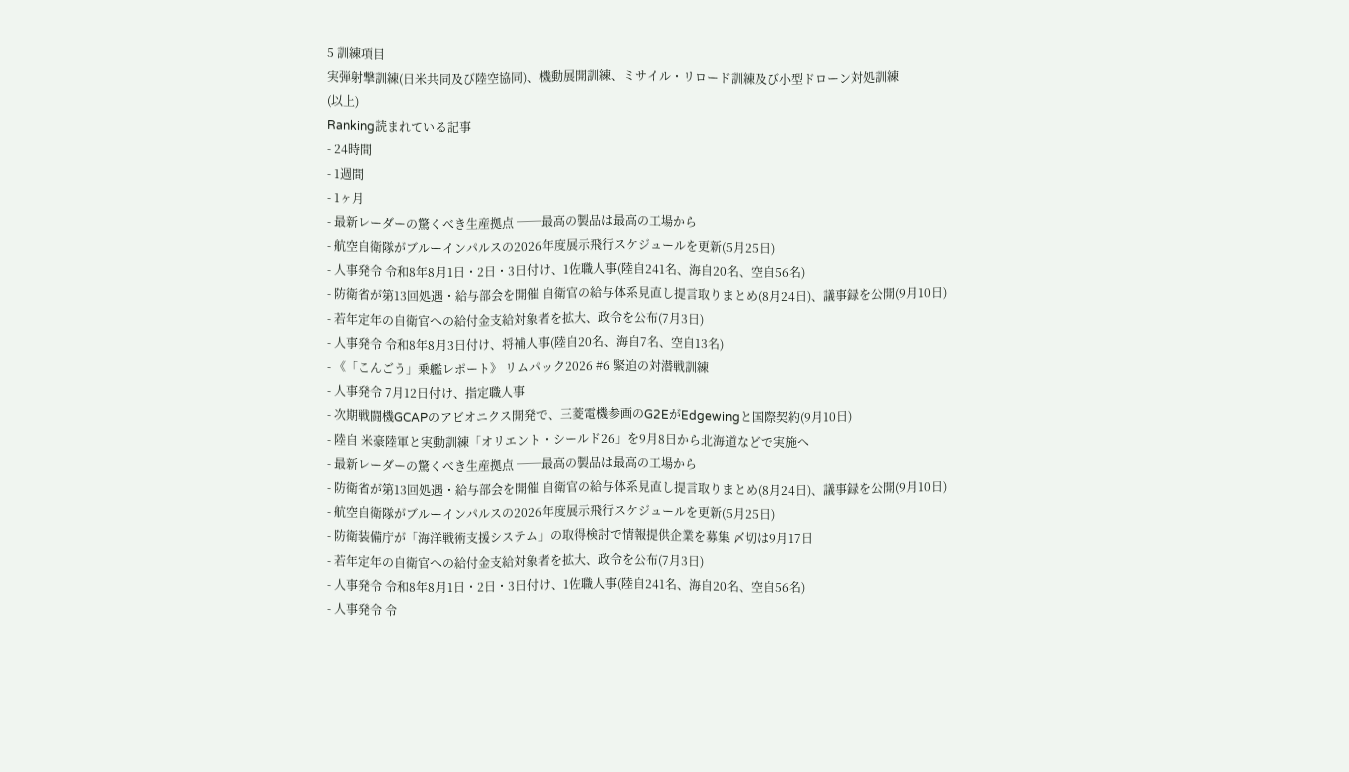5 訓練項目
実弾射撃訓練(日米共同及び陸空協同)、機動展開訓練、ミサイル・リロード訓練及び小型ドローン対処訓練
(以上)
Ranking読まれている記事
- 24時間
- 1週間
- 1ヶ月
- 最新レーダーの驚くべき生産拠点 ──最高の製品は最高の工場から
- 航空自衛隊がブルーインパルスの2026年度展示飛行スケジュールを更新(5月25日)
- 人事発令 令和8年8月1日・2日・3日付け、1佐職人事(陸自241名、海自20名、空自56名)
- 防衛省が第13回処遇・給与部会を開催 自衛官の給与体系見直し提言取りまとめ(8月24日)、議事録を公開(9月10日)
- 若年定年の自衛官への給付金支給対象者を拡大、政令を公布(7月3日)
- 人事発令 令和8年8月3日付け、将補人事(陸自20名、海自7名、空自13名)
- 《「こんごう」乗艦レポート》 リムパック2026 #6 緊迫の対潜戦訓練
- 人事発令 7月12日付け、指定職人事
- 次期戦闘機GCAPのアビオニクス開発で、三菱電機参画のG2EがEdgewingと国際契約(9月10日)
- 陸自 米豪陸軍と実動訓練「オリエント・シールド26」を9月8日から北海道などで実施へ
- 最新レーダーの驚くべき生産拠点 ──最高の製品は最高の工場から
- 防衛省が第13回処遇・給与部会を開催 自衛官の給与体系見直し提言取りまとめ(8月24日)、議事録を公開(9月10日)
- 航空自衛隊がブルーインパルスの2026年度展示飛行スケジュールを更新(5月25日)
- 防衛装備庁が「海洋戦術支援システム」の取得検討で情報提供企業を募集 〆切は9月17日
- 若年定年の自衛官への給付金支給対象者を拡大、政令を公布(7月3日)
- 人事発令 令和8年8月1日・2日・3日付け、1佐職人事(陸自241名、海自20名、空自56名)
- 人事発令 令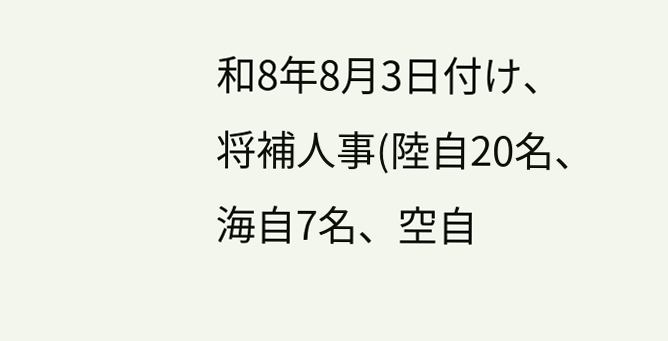和8年8月3日付け、将補人事(陸自20名、海自7名、空自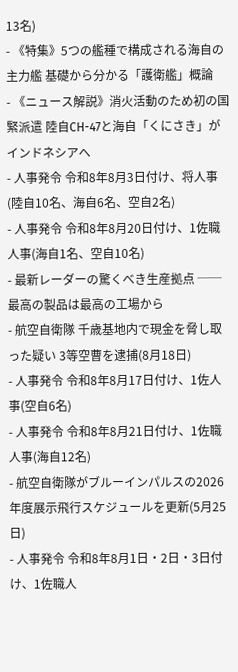13名)
- 《特集》5つの艦種で構成される海自の主力艦 基礎から分かる「護衛艦」概論
- 《ニュース解説》消火活動のため初の国緊派遣 陸自CH-47と海自「くにさき」がインドネシアへ
- 人事発令 令和8年8月3日付け、将人事(陸自10名、海自6名、空自2名)
- 人事発令 令和8年8月20日付け、1佐職人事(海自1名、空自10名)
- 最新レーダーの驚くべき生産拠点 ──最高の製品は最高の工場から
- 航空自衛隊 千歳基地内で現金を脅し取った疑い 3等空曹を逮捕(8月18日)
- 人事発令 令和8年8月17日付け、1佐人事(空自6名)
- 人事発令 令和8年8月21日付け、1佐職人事(海自12名)
- 航空自衛隊がブルーインパルスの2026年度展示飛行スケジュールを更新(5月25日)
- 人事発令 令和8年8月1日・2日・3日付け、1佐職人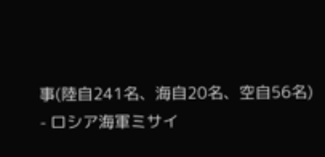事(陸自241名、海自20名、空自56名)
- ロシア海軍ミサイ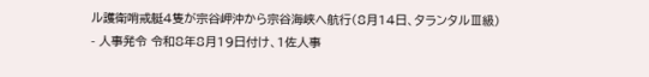ル護衛哨戒艇4隻が宗谷岬沖から宗谷海峡へ航行(8月14日、タランタルⅢ級)
- 人事発令 令和8年8月19日付け、1佐人事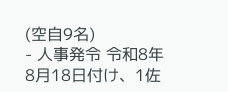(空自9名)
- 人事発令 令和8年8月18日付け、1佐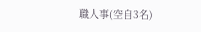職人事(空自3名)